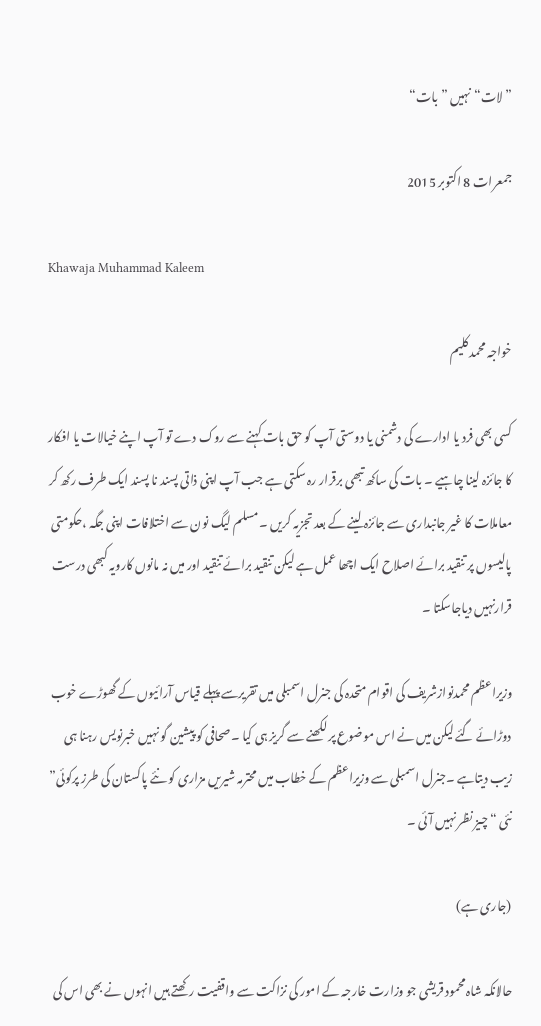”لات“نہیں ”بات“

جمعرات 8 اکتوبر 2015

Khawaja Muhammad Kaleem

خواجہ محمد کلیم

کسی بھی فرد یا ادارے کی دشمنی یا دوستی آپ کو حق بات کہنے سے روک دے تو آپ اپنے خیالات یا افکار کا جائزہ لینا چاہیے ۔ بات کی ساکھ تبھی برقرار رہ سکتی ہے جب آپ اپنی ذاتی پسند نا پسند ایک طرف رکھ کر معاملات کا غیر جانبداری سے جائزہ لینے کے بعد تجزیہ کریں ۔مسلم لیگ نون سے اختلافات اپنی جگہ ،حکومتی پالیسوں پر تنقید برائے اصلاح ایک اچھا عمل ہے لیکن تنقید برائے تنقید اور میں نہ مانوں کارویہ کبھی درست قرارنہیں دیاجاسکتا ۔

وزیراعظم محمدنوازشریف کی اقوام متحدہ کی جنرل اسمبلی میں تقریرسے پہلے قیاس آرائیوں کے گھوڑے خوب دوڑائے گئے لیکن میں نے اس موضوع پر لکھنے سے گریز ہی کیا ۔صحافی کو پیشین گو نہیں خبرنویس رہنا ہی زیب دیتاہے ۔جنرل اسمبلی سے وزیراعظم کے خطاب میں محترمہ شیریں مزاری کو نئے پاکستان کی طرز پرکوئی” نئی “چیز نظر نہیں آئی ۔

(جاری ہے)

حالانکہ شاہ محمود قریشی جو وزارت خارجہ کے امور کی نزاکت سے واقفیت رکھتے ہیں انہوں نے بھی اس کی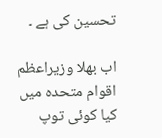تحسین کی ہے ۔

اب بھلا وزیراعظم اقوام متحدہ میں کیا کوئی توپ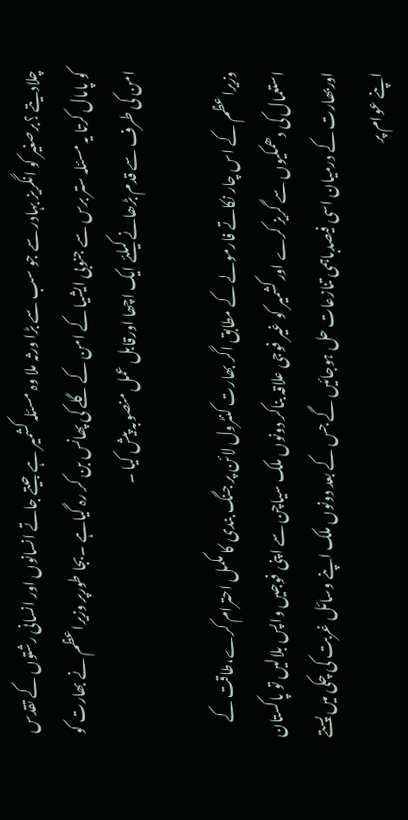چلادیتے ؟برصغیر کو انگریز بہادر سے جو سب سے بڑا ورثہ ملا وہ مسئلہ کشمیر ہے جیتے جاتے انسانوں اور انسانی رشتوں کے تقدس کو پامال کرتا یہ مسئلہ ستر برس سے جنوبی ایشیا کے امن کے گلے کی پھانس بن کر رہ گیاہے ۔بجا طورپر وزیراعظم نے بھارت کو امن کی طرف سے قدم بڑھانے کیلئے ایک اچھا اورقابل عمل منصوبہ پیش کیا ۔

وزیراعظم کے اس چار نکاتے فارمولے کے مطابق اگر بھارت کنٹرول لائن پر جنگ بندی کا مکمل احترام کرے،طاقت کے استعمال کی دھمکیوں سے گریز کرے اور کشمیر کو غیر فوجی علاقہ بناکر دونوں ملک سیاچن سے اپنی فوجیں واپس بلالیں تو پاکستان اوربھارت کے درمیان اسی فیصدباہمی تنازعات حل ہوجائیں گے جس کے بعد دونوں ملک اپنے وسائل غربت کی چکی میں پستے اپنے عوام پر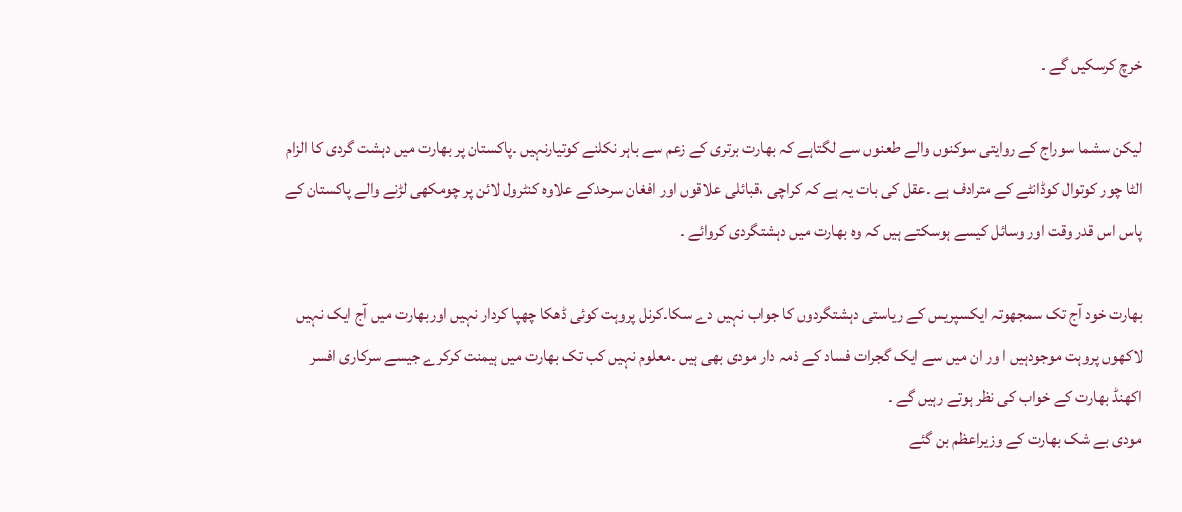خرچ کرسکیں گے ۔

لیکن سشما سوراج کے روایتی سوکنوں والے طعنوں سے لگتاہے کہ بھارت برتری کے زعم سے باہر نکلنے کوتیارنہیں ۔پاکستان پر بھارت میں دہشت گردی کا الزام الٹا چور کوتوال کوڈانٹے کے مترادف ہے ۔عقل کی بات یہ ہے کہ کراچی ،قبائلی علاقوں اور افغان سرحدکے علاوہ کنٹرول لائن پر چومکھی لڑنے والے پاکستان کے پاس اس قدر وقت اور وسائل کیسے ہوسکتے ہیں کہ وہ بھارت میں دہشتگردی کروائے ۔

بھارت خود آج تک سمجھوتہ ایکسپریس کے ریاستی دہشتگردوں کا جواب نہیں دے سکا۔کرنل پروہت کوئی ڈھکا چھپا کردار نہیں اوربھارت میں آج ایک نہیں لاکھوں پروہت موجودہیں ا ور ان میں سے ایک گجرات فساد کے ذمہ دار مودی بھی ہیں ۔معلوم نہیں کب تک بھارت میں ہیمنت کرکرے جیسے سرکاری افسر اکھنڈ بھارت کے خواب کی نظر ہوتے رہیں گے ۔
مودی بے شک بھارت کے وزیراعظم بن گئے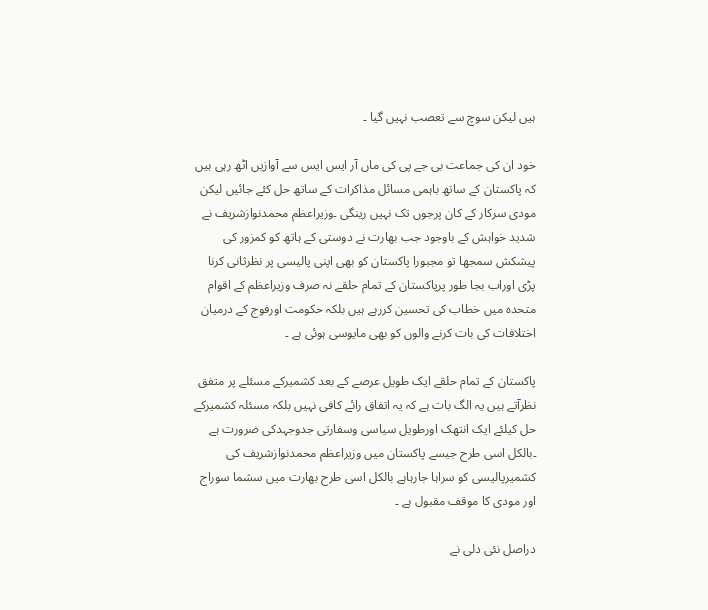ہیں لیکن سوچ سے تعصب نہیں گیا ۔

خود ان کی جماعت بی جے پی کی ماں آر ایس ایس سے آوازیں اٹھ رہی ہیں کہ پاکستان کے ساتھ باہمی مسائل مذاکرات کے ساتھ حل کئے جائیں لیکن مودی سرکار کے کان پرجوں تک نہیں رینگی ۔وزیراعظم محمدنوازشریف نے شدید خواہش کے باوجود جب بھارت نے دوستی کے ہاتھ کو کمزور کی پیشکش سمجھا تو مجبورا پاکستان کو بھی اپنی پالیسی پر نظرثانی کرنا پڑی اوراب بجا طور پرپاکستان کے تمام حلقے نہ صرف وزیراعظم کے اقوام متحدہ میں خطاب کی تحسین کررہے ہیں بلکہ حکومت اورفوج کے درمیان اختلافات کی بات کرنے والوں کو بھی مایوسی ہوئی ہے ۔

پاکستان کے تمام حلقے ایک طویل عرصے کے بعد کشمیرکے مسئلے پر متفق نظرآتے ہیں یہ الگ بات ہے کہ یہ اتفاق رائے کافی نہیں بلکہ مسئلہ کشمیرکے حل کیلئے ایک انتھک اورطویل سیاسی وسفارتی جدوجہدکی ضرورت ہے ۔بالکل اسی طرح جیسے پاکستان میں وزیراعظم محمدنوازشریف کی کشمیرپالیسی کو سراہا جارہاہے بالکل اسی طرح بھارت میں سشما سوراج اور مودی کا موقف مقبول ہے ۔

دراصل نئی دلی نے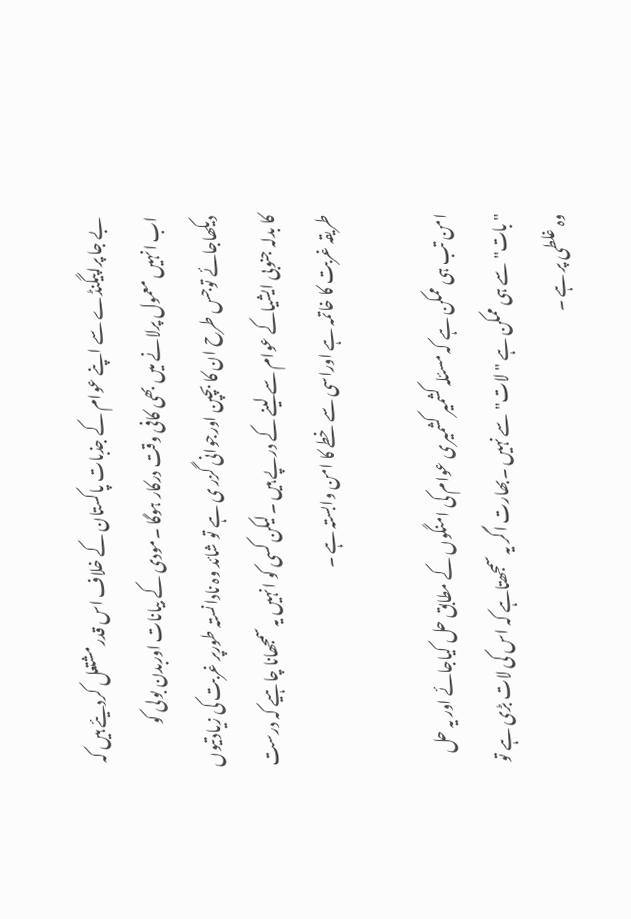بے جا پراپیگنڈے سے اپنے عوام کے جذبات پاکستان کے خلاف اس قدر مشتعل کردیئے ہیں کہ اب انہیں معمول پرلانے میں بھی کافی وقت درکار ہوگا ۔مودی کے بیانات اوربدن بولی کو دیکھاجائے توجس طرح ان کا بچپن اورجوانی گزر ی ہے تو شائد وہ نادانستہ طورپر غربت کی زیادتیوں کا بدلہ جنوبی ایشیاکے عوام سے لینے کے درپے ہیں ۔لیکن کسی کو انہیں یہ سمجھانا چاہیے کہ درست طریقہ غربت کا خاتمہ ہے اوراسی سے خطے کا امن وابستہ ہے ۔

امن تب ہی ممکن ہے کہ مسئلہ کشمیر کشمیری عوام کی امنگوں کے مطابق حل کیاجائے اور یہ حل "بات"سے ہی ممکن ہے "لات"سے نہیں ۔بھارت اگر یہ سمجھتاہے کہ اس کی لات بڑی ہے تو وہ غلطی پر ہے ۔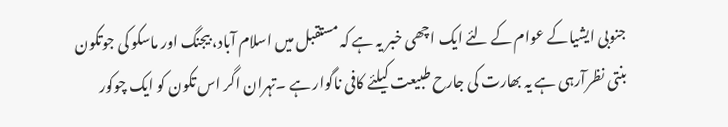جنوبی ایشیاکے عوام کے لئے ایک اچھی خبر یہ ہے کہ مستقبل میں اسلام آباد، بیجنگ اور ماسکو کی جوتکون بنتی نظرآرہی ہے یہ بھارت کی جارح طبیعت کیلئے کافی ناگوار ہے ۔تہران اگر اس تکون کو ایک چوکور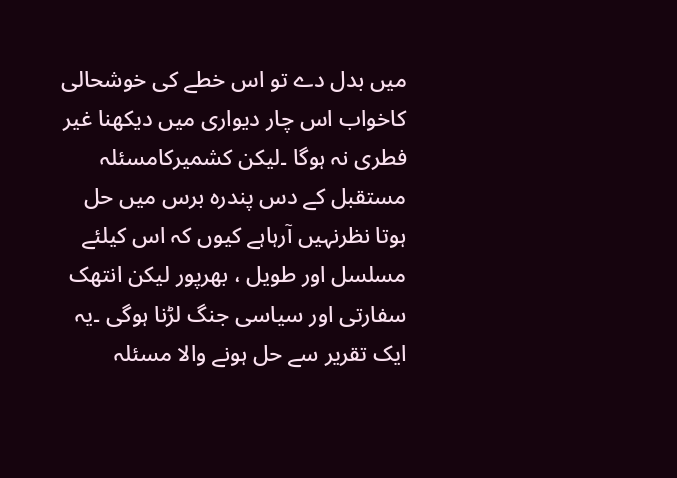میں بدل دے تو اس خطے کی خوشحالی کاخواب اس چار دیواری میں دیکھنا غیر فطری نہ ہوگا ۔لیکن کشمیرکامسئلہ مستقبل کے دس پندرہ برس میں حل ہوتا نظرنہیں آرہاہے کیوں کہ اس کیلئے مسلسل اور طویل ، بھرپور لیکن انتھک سفارتی اور سیاسی جنگ لڑنا ہوگی ۔یہ ایک تقریر سے حل ہونے والا مسئلہ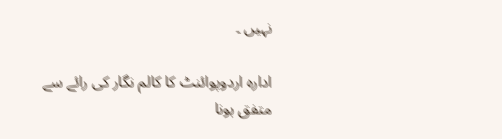نہیں ۔

ادارہ اردوپوائنٹ کا کالم نگار کی رائے سے متفق ہونا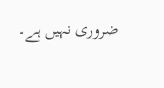ضروری نہیں ہے۔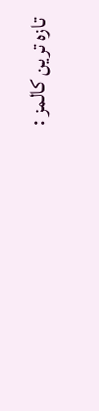تازہ ترین کالمز :